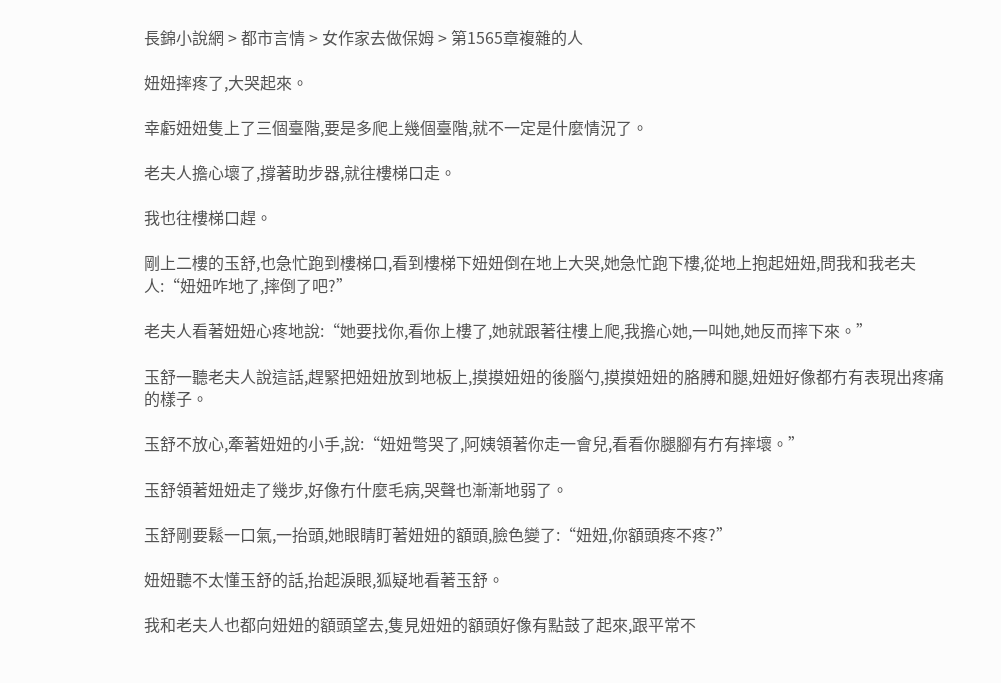長錦小說網 > 都市言情 > 女作家去做保姆 > 第1565章複雜的人

妞妞摔疼了,大哭起來。

幸虧妞妞隻上了三個臺階,要是多爬上幾個臺階,就不一定是什麼情況了。

老夫人擔心壞了,撐著助步器,就往樓梯口走。

我也往樓梯口趕。

剛上二樓的玉舒,也急忙跑到樓梯口,看到樓梯下妞妞倒在地上大哭,她急忙跑下樓,從地上抱起妞妞,問我和我老夫人:“妞妞咋地了,摔倒了吧?”

老夫人看著妞妞心疼地說:“她要找你,看你上樓了,她就跟著往樓上爬,我擔心她,一叫她,她反而摔下來。”

玉舒一聽老夫人說這話,趕緊把妞妞放到地板上,摸摸妞妞的後腦勺,摸摸妞妞的胳膊和腿,妞妞好像都冇有表現出疼痛的樣子。

玉舒不放心,牽著妞妞的小手,說:“妞妞彆哭了,阿姨領著你走一會兒,看看你腿腳有冇有摔壞。”

玉舒領著妞妞走了幾步,好像冇什麼毛病,哭聲也漸漸地弱了。

玉舒剛要鬆一口氣,一抬頭,她眼睛盯著妞妞的額頭,臉色變了:“妞妞,你額頭疼不疼?”

妞妞聽不太懂玉舒的話,抬起淚眼,狐疑地看著玉舒。

我和老夫人也都向妞妞的額頭望去,隻見妞妞的額頭好像有點鼓了起來,跟平常不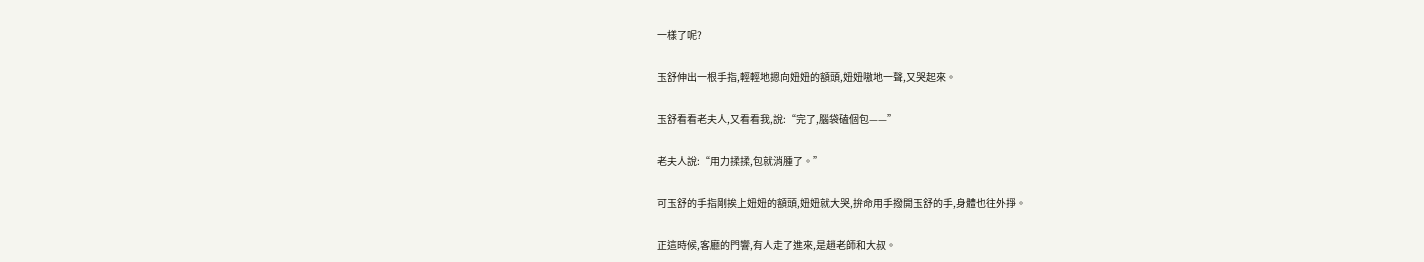一樣了呢?

玉舒伸出一根手指,輕輕地摁向妞妞的額頭,妞妞嗷地一聲,又哭起來。

玉舒看看老夫人,又看看我,說:“完了,腦袋磕個包——”

老夫人說:“用力揉揉,包就消腫了。”

可玉舒的手指剛挨上妞妞的額頭,妞妞就大哭,拚命用手撥開玉舒的手,身體也往外掙。

正這時候,客廳的門響,有人走了進來,是趙老師和大叔。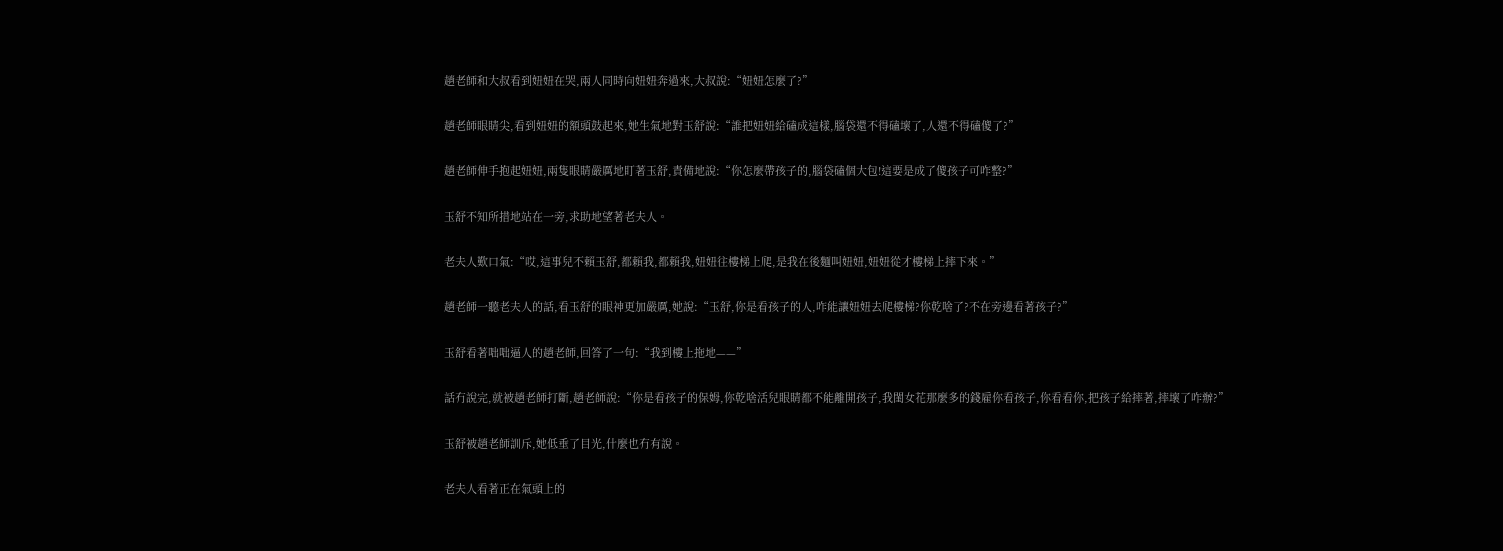趙老師和大叔看到妞妞在哭,兩人同時向妞妞奔過來,大叔說:“妞妞怎麼了?”

趙老師眼睛尖,看到妞妞的額頭鼓起來,她生氣地對玉舒說:“誰把妞妞給磕成這樣,腦袋還不得磕壞了,人還不得磕傻了?”

趙老師伸手抱起妞妞,兩隻眼睛嚴厲地盯著玉舒,責備地說:“你怎麼帶孩子的,腦袋磕個大包!這要是成了傻孩子可咋整?”

玉舒不知所措地站在一旁,求助地望著老夫人。

老夫人歎口氣:“哎,這事兒不賴玉舒,都賴我,都賴我,妞妞往樓梯上爬,是我在後麵叫妞妞,妞妞從才樓梯上摔下來。”

趙老師一聽老夫人的話,看玉舒的眼神更加嚴厲,她說:“玉舒,你是看孩子的人,咋能讓妞妞去爬樓梯?你乾啥了?不在旁邊看著孩子?”

玉舒看著咄咄逼人的趙老師,回答了一句:“我到樓上拖地——”

話冇說完,就被趙老師打斷,趙老師說:“你是看孩子的保姆,你乾啥活兒眼睛都不能離開孩子,我閨女花那麼多的錢雇你看孩子,你看看你,把孩子給摔著,摔壞了咋辦?”

玉舒被趙老師訓斥,她低垂了目光,什麼也冇有說。

老夫人看著正在氣頭上的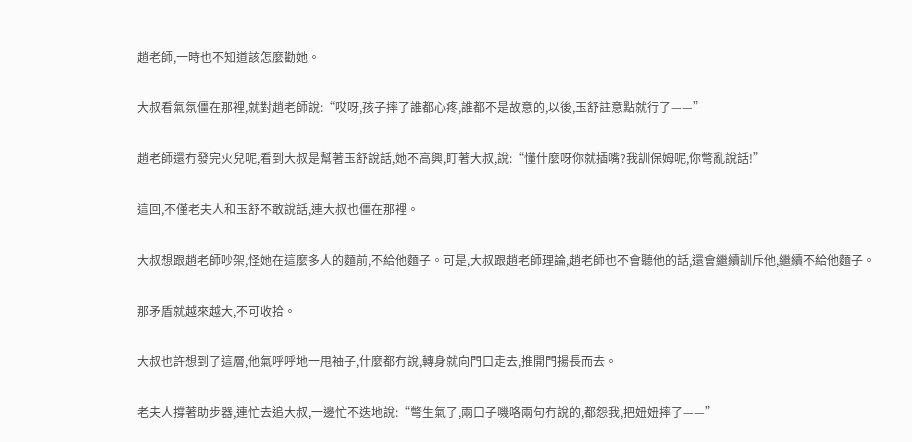趙老師,一時也不知道該怎麼勸她。

大叔看氣氛僵在那裡,就對趙老師說:“哎呀,孩子摔了誰都心疼,誰都不是故意的,以後,玉舒註意點就行了——”

趙老師還冇發完火兒呢,看到大叔是幫著玉舒說話,她不高興,盯著大叔,說:“懂什麼呀你就插嘴?我訓保姆呢,你彆亂說話!”

這回,不僅老夫人和玉舒不敢說話,連大叔也僵在那裡。

大叔想跟趙老師吵架,怪她在這麼多人的麵前,不給他麵子。可是,大叔跟趙老師理論,趙老師也不會聽他的話,還會繼續訓斥他,繼續不給他麵子。

那矛盾就越來越大,不可收拾。

大叔也許想到了這層,他氣呼呼地一甩袖子,什麼都冇說,轉身就向門口走去,推開門揚長而去。

老夫人撐著助步器,連忙去追大叔,一邊忙不迭地說:“彆生氣了,兩口子嘰咯兩句冇說的,都怨我,把妞妞摔了——”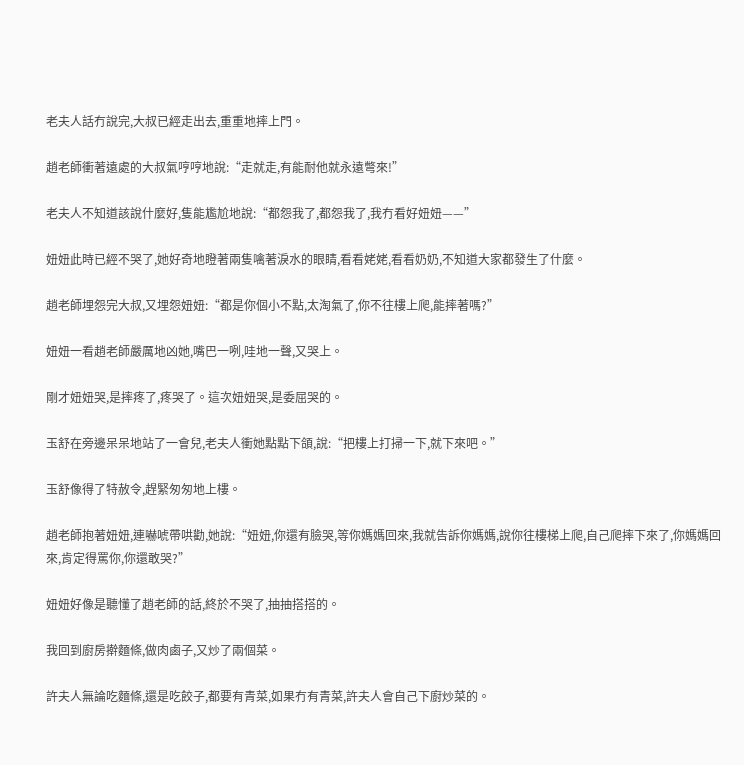老夫人話冇說完,大叔已經走出去,重重地摔上門。

趙老師衝著遠處的大叔氣哼哼地說:“走就走,有能耐他就永遠彆來!”

老夫人不知道該說什麼好,隻能尷尬地說:“都怨我了,都怨我了,我冇看好妞妞——”

妞妞此時已經不哭了,她好奇地瞪著兩隻噙著淚水的眼睛,看看姥姥,看看奶奶,不知道大家都發生了什麼。

趙老師埋怨完大叔,又埋怨妞妞:“都是你個小不點,太淘氣了,你不往樓上爬,能摔著嗎?”

妞妞一看趙老師嚴厲地凶她,嘴巴一咧,哇地一聲,又哭上。

剛才妞妞哭,是摔疼了,疼哭了。這次妞妞哭,是委屈哭的。

玉舒在旁邊呆呆地站了一會兒,老夫人衝她點點下頜,說:“把樓上打掃一下,就下來吧。”

玉舒像得了特赦令,趕緊匆匆地上樓。

趙老師抱著妞妞,連嚇唬帶哄勸,她說:“妞妞,你還有臉哭,等你媽媽回來,我就告訴你媽媽,說你往樓梯上爬,自己爬摔下來了,你媽媽回來,肯定得罵你,你還敢哭?”

妞妞好像是聽懂了趙老師的話,終於不哭了,抽抽搭搭的。

我回到廚房擀麵條,做肉鹵子,又炒了兩個菜。

許夫人無論吃麵條,還是吃餃子,都要有青菜,如果冇有青菜,許夫人會自己下廚炒菜的。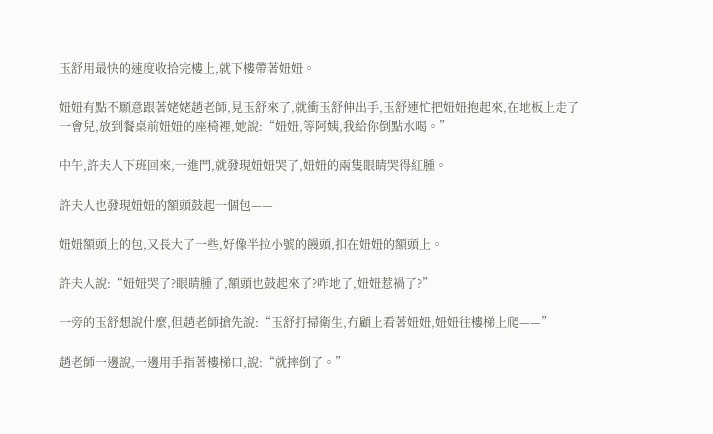玉舒用最快的速度收拾完樓上,就下樓帶著妞妞。

妞妞有點不願意跟著姥姥趙老師,見玉舒來了,就衝玉舒伸出手,玉舒連忙把妞妞抱起來,在地板上走了一會兒,放到餐桌前妞妞的座椅裡,她說:“妞妞,等阿姨,我給你倒點水喝。”

中午,許夫人下班回來,一進門,就發現妞妞哭了,妞妞的兩隻眼睛哭得紅腫。

許夫人也發現妞妞的額頭鼓起一個包——

妞妞額頭上的包,又長大了一些,好像半拉小號的饅頭,扣在妞妞的額頭上。

許夫人說:“妞妞哭了?眼睛腫了,額頭也鼓起來了?咋地了,妞妞惹禍了?”

一旁的玉舒想說什麼,但趙老師搶先說:“玉舒打掃衛生,冇顧上看著妞妞,妞妞往樓梯上爬——”

趙老師一邊說,一邊用手指著樓梯口,說:“就摔倒了。”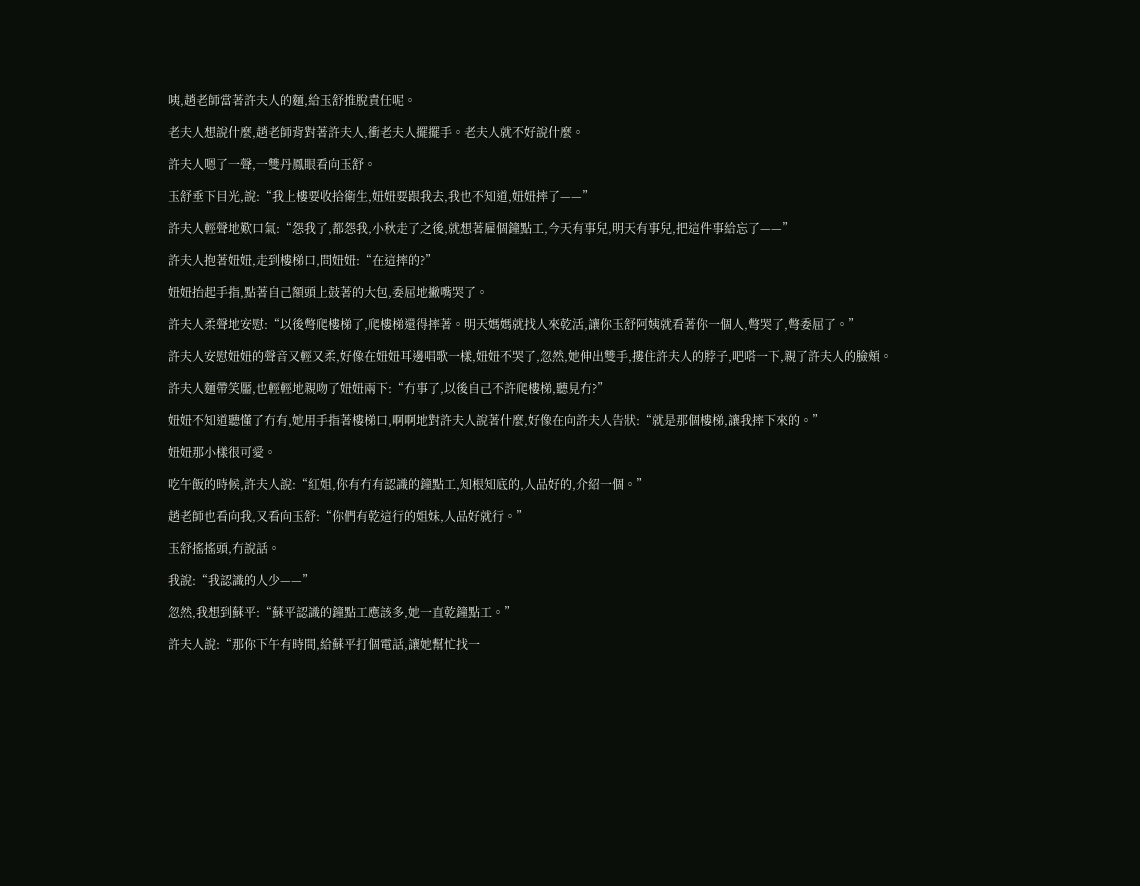咦,趙老師當著許夫人的麵,給玉舒推脫責任呢。

老夫人想說什麼,趙老師背對著許夫人,衝老夫人擺擺手。老夫人就不好說什麼。

許夫人嗯了一聲,一雙丹鳳眼看向玉舒。

玉舒垂下目光,說:“我上樓要收拾衛生,妞妞要跟我去,我也不知道,妞妞摔了——”

許夫人輕聲地歎口氣:“怨我了,都怨我,小秋走了之後,就想著雇個鐘點工,今天有事兒,明天有事兒,把這件事給忘了——”

許夫人抱著妞妞,走到樓梯口,問妞妞:“在這摔的?”

妞妞抬起手指,點著自己額頭上鼓著的大包,委屈地撇嘴哭了。

許夫人柔聲地安慰:“以後彆爬樓梯了,爬樓梯還得摔著。明天媽媽就找人來乾活,讓你玉舒阿姨就看著你一個人,彆哭了,彆委屈了。”

許夫人安慰妞妞的聲音又輕又柔,好像在妞妞耳邊唱歌一樣,妞妞不哭了,忽然,她伸出雙手,摟住許夫人的脖子,吧嗒一下,親了許夫人的臉頰。

許夫人麵帶笑靨,也輕輕地親吻了妞妞兩下:“冇事了,以後自己不許爬樓梯,聽見冇?”

妞妞不知道聽懂了冇有,她用手指著樓梯口,啊啊地對許夫人說著什麼,好像在向許夫人告狀:“就是那個樓梯,讓我摔下來的。”

妞妞那小樣很可愛。

吃午飯的時候,許夫人說:“紅姐,你有冇有認識的鐘點工,知根知底的,人品好的,介紹一個。”

趙老師也看向我,又看向玉舒:“你們有乾這行的姐妹,人品好就行。”

玉舒搖搖頭,冇說話。

我說:“我認識的人少——”

忽然,我想到蘇平:“蘇平認識的鐘點工應該多,她一直乾鐘點工。”

許夫人說:“那你下午有時間,給蘇平打個電話,讓她幫忙找一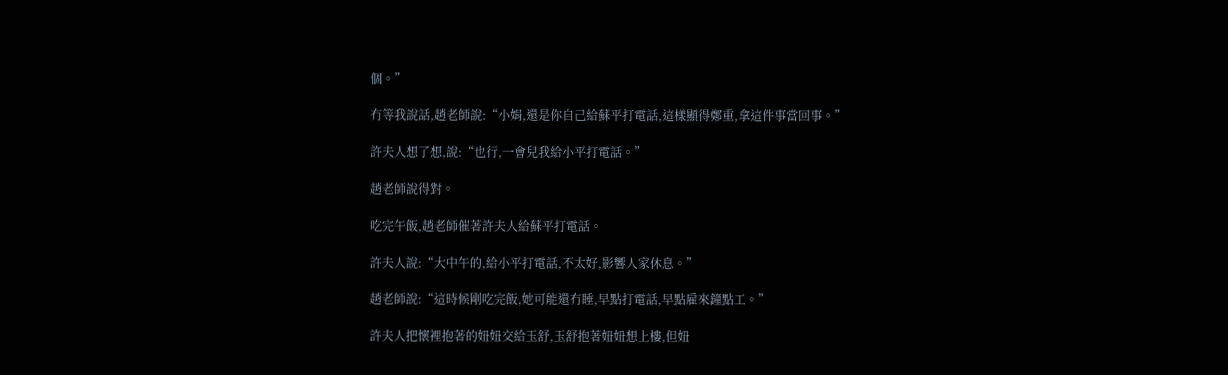個。”

冇等我說話,趙老師說:“小娟,還是你自己給蘇平打電話,這樣顯得鄭重,拿這件事當回事。”

許夫人想了想,說:“也行,一會兒我給小平打電話。”

趙老師說得對。

吃完午飯,趙老師催著許夫人給蘇平打電話。

許夫人說:“大中午的,給小平打電話,不太好,影響人家休息。”

趙老師說:“這時候剛吃完飯,她可能還冇睡,早點打電話,早點雇來鐘點工。”

許夫人把懷裡抱著的妞妞交給玉舒,玉舒抱著妞妞想上樓,但妞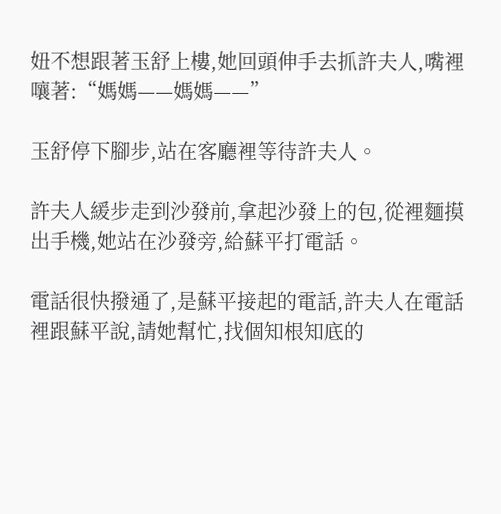妞不想跟著玉舒上樓,她回頭伸手去抓許夫人,嘴裡嚷著:“媽媽——媽媽——”

玉舒停下腳步,站在客廳裡等待許夫人。

許夫人緩步走到沙發前,拿起沙發上的包,從裡麵摸出手機,她站在沙發旁,給蘇平打電話。

電話很快撥通了,是蘇平接起的電話,許夫人在電話裡跟蘇平說,請她幫忙,找個知根知底的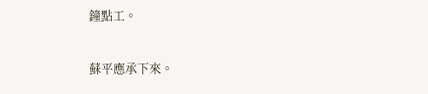鐘點工。

蘇平應承下來。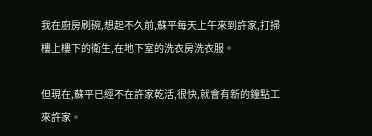我在廚房刷碗,想起不久前,蘇平每天上午來到許家,打掃樓上樓下的衛生,在地下室的洗衣房洗衣服。

但現在,蘇平已經不在許家乾活,很快,就會有新的鐘點工來許家。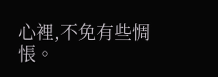心裡,不免有些惆悵。